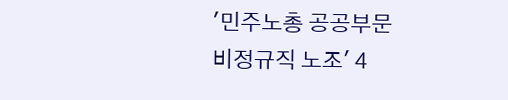'민주노총 공공부문 비정규직 노조' 4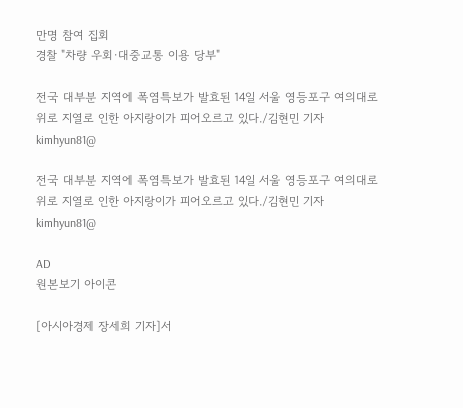만명 참여 집회
경찰 "차량 우회·대중교통 이용 당부"

전국 대부분 지역에 폭염특보가 발효된 14일 서울 영등포구 여의대로 위로 지열로 인한 아지랑이가 피어오르고 있다./김현민 기자 kimhyun81@

전국 대부분 지역에 폭염특보가 발효된 14일 서울 영등포구 여의대로 위로 지열로 인한 아지랑이가 피어오르고 있다./김현민 기자 kimhyun81@

AD
원본보기 아이콘

[아시아경제 장세희 기자]서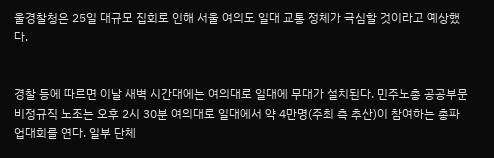울경찰청은 25일 대규모 집회로 인해 서울 여의도 일대 교통 정체가 극심할 것이라고 예상했다.


경찰 등에 따르면 이날 새벽 시간대에는 여의대로 일대에 무대가 설치된다. 민주노총 공공부문 비정규직 노조는 오후 2시 30분 여의대로 일대에서 약 4만명(주최 측 추산)이 참여하는 총파업대회를 연다. 일부 단체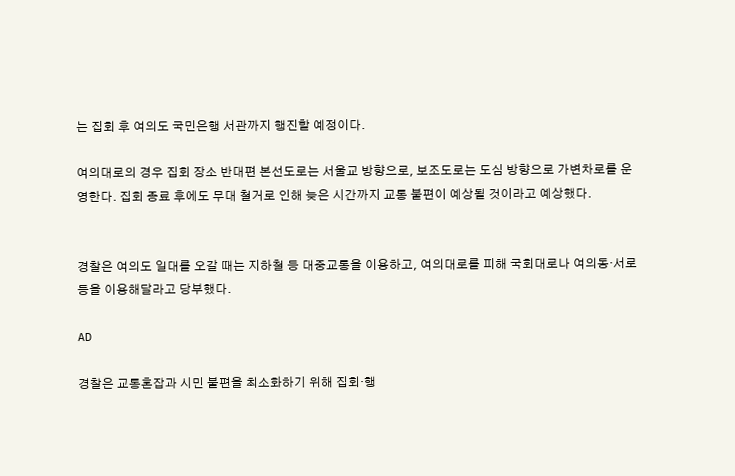는 집회 후 여의도 국민은행 서관까지 행진할 예정이다.

여의대로의 경우 집회 장소 반대편 본선도로는 서울교 방향으로, 보조도로는 도심 방향으로 가변차로를 운영한다. 집회 종료 후에도 무대 철거로 인해 늦은 시간까지 교통 불편이 예상될 것이라고 예상했다.


경찰은 여의도 일대를 오갈 때는 지하철 등 대중교통을 이용하고, 여의대로를 피해 국회대로나 여의동·서로 등을 이용해달라고 당부했다.

AD

경찰은 교통혼잡과 시민 불편을 최소화하기 위해 집회·행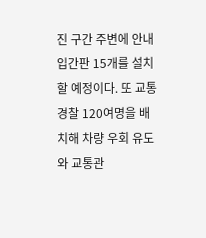진 구간 주변에 안내 입간판 15개를 설치할 예정이다. 또 교통경찰 120여명을 배치해 차량 우회 유도와 교통관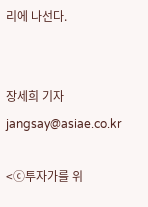리에 나선다.


장세희 기자 jangsay@asiae.co.kr

<ⓒ투자가를 위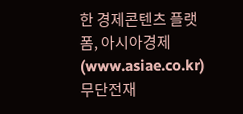한 경제콘텐츠 플랫폼, 아시아경제(www.asiae.co.kr) 무단전재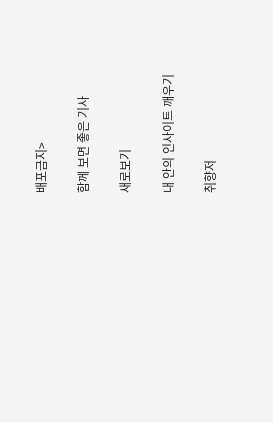배포금지>

함께 보면 좋은 기사

새로보기

내 안의 인사이트 깨우기

취향저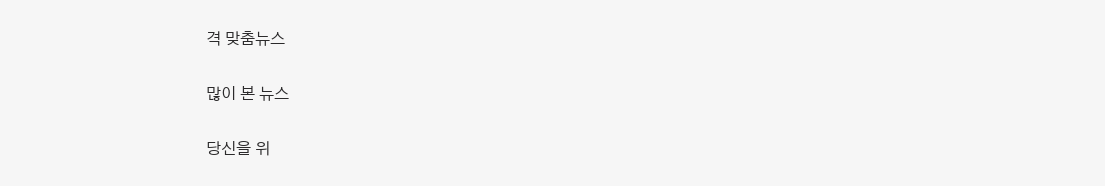격 맞춤뉴스

많이 본 뉴스

당신을 위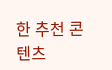한 추천 콘텐츠